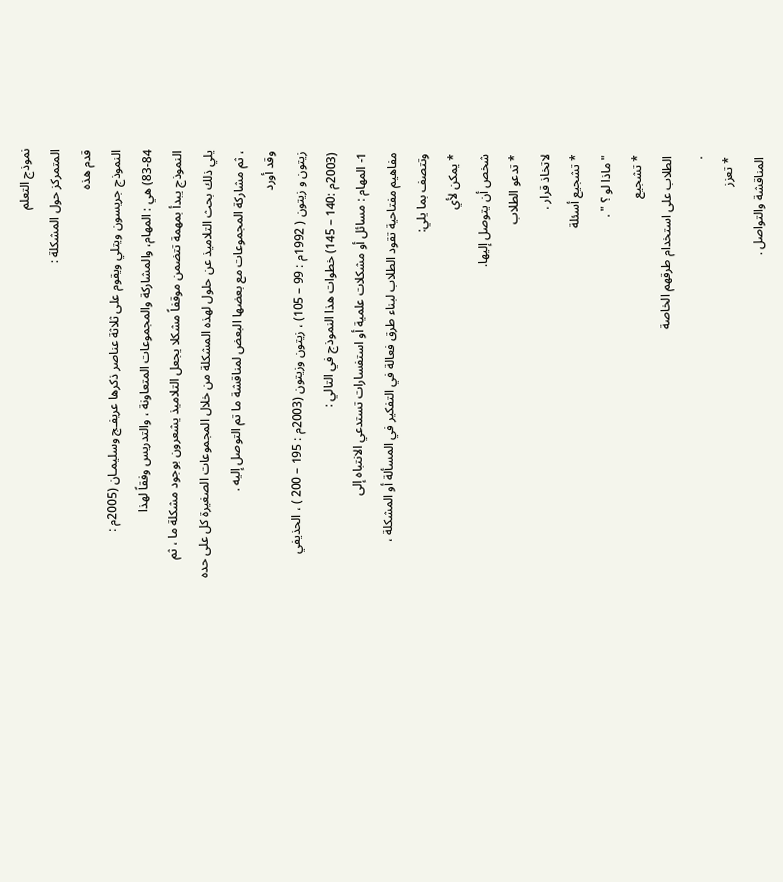نموذج التعلم
المتمركز حول المشكلة :
قدم هذه
النموذج جريسون ويتلي ويقوم على ثلاثة عناصر ذكرها عريفـج وسليمـان (2005م :
83-84) هي : المهام، والمشاركة والمجموعات المتعاونة ، والتدريس وفقاً لهذا
النموذج يبدأ بمهمة تتضمن موقفاً مشكلا يجعل التلاميذ يشعرون بوجود مشكلة ما ، ثم
يلي ذلك بحث التلاميذ عن حلول لهذه المشكلة من خلال المجموعات الصغيرة كل على حده
، ثم مشاركة المجموعات مع بعضها البعض لمناقشة ما تم التوصل إليه .
وقد أورد
زيتون و زيتون ( 1992م : 99 – 105) ، زيتون وزيتون (2003م : 195 – 200 ) ، الحذيفي
(2003م :140 – 145) خطوات هذا النموذج في التالي :
1- المهام : مسائل أو مشكلات علمية أو استفسارات تستدعي الانتباه إلى
مفاهيم مفتاحية تقود الطلاب لبناء طرق فعالة في التفكير في المسألة أو المشكلة ،
وتتصف بما يلي:
* يمكن لأي
شخص أن يتوصل إليها.
* تدعو الطلاب
لاتخاذ قرار .
* تشجيع أسئلة
" ماذا لو ؟ " .
* تشجيع
الطلاب على استخدام طرقهم الخاصة
.
* تعزز
المناقشة والتواصل .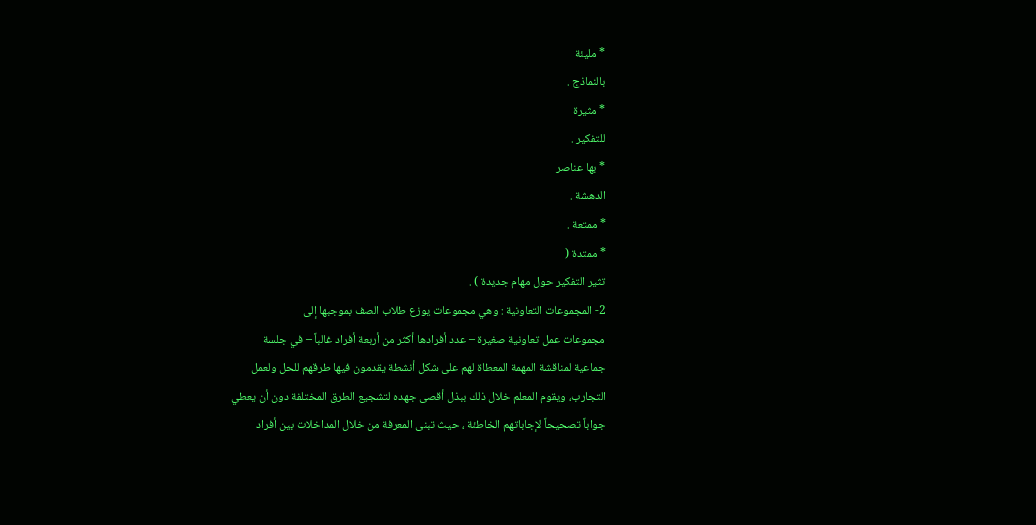* مليئة
بالنماذج .
* مثيرة
للتفكير .
* بها عناصر
الدهشة .
* ممتعة .
* ممتدة (
تثير التفكير حول مهام جديدة ) .
2- المجموعات التعاونية : وهي مجموعات يوزع طلاب الصف بموجبها إلى
مجموعات عمل تعاونية صغيرة – عدد أفرادها أكثر من أربعة أفراد غالباً – في جلسة
جماعية لمناقشة المهمة المعطاة لهم على شكل أنشطة يقدمون فيها طرقهم للحل ولعمل
التجارب، ويقوم المعلم خلال ذلك ببذل أقصى جهده لتشجيع الطرق المختلفة دون أن يعطي
جواباً تصحيحاً لإجاباتهم الخاطئة ، حيث تبنى المعرفة من خلال المداخلات بين أفراد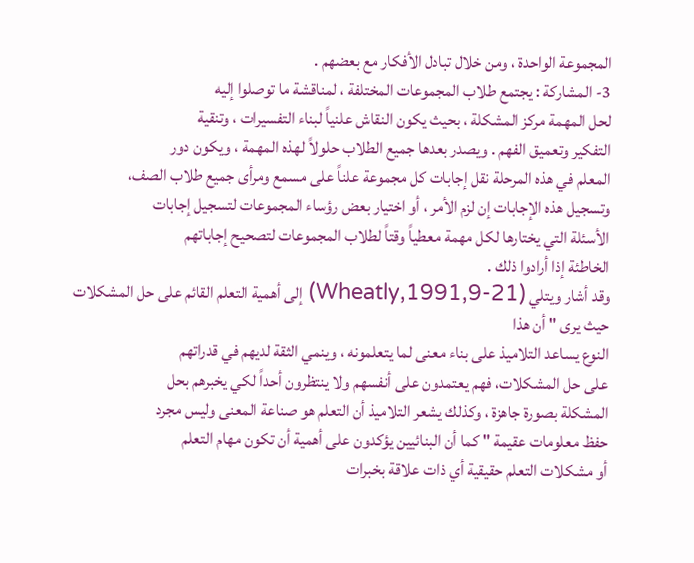المجموعة الواحدة ، ومن خلال تبادل الأفكار مع بعضهم .
3- المشاركة : يجتمع طلاب المجموعات المختلفة ، لمناقشة ما توصلوا إليه
لحل المهمة مركز المشكلة ، بحيث يكون النقاش علنياً لبناء التفسيرات ، وتنقية
التفكير وتعميق الفهم . ويصدر بعدها جميع الطلاب حلولاً لهذه المهمة ، ويكون دور
المعلم في هذه المرحلة نقل إجابات كل مجموعة علناً على مسمع ومرأى جميع طلاب الصف،
وتسجيل هذه الإجابات إن لزم الأمر ، أو اختيار بعض رؤساء المجموعات لتسجيل إجابات
الأسئلة التي يختارها لكل مهمة معطياً وقتاً لطلاب المجموعات لتصحيح إجاباتهم
الخاطئة إذا أرادوا ذلك .
وقد أشار ويتلي (Wheatly,1991,9-21) إلى أهمية التعلم القائم على حل المشكلات حيث يرى " أن هذا
النوع يساعد التلاميذ على بناء معنى لما يتعلمونه ، وينمي الثقة لديهم في قدراتهم
على حل المشكلات، فهم يعتمدون على أنفسهم ولا ينتظرون أحداً لكي يخبرهم بحل
المشكلة بصورة جاهزة ، وكذلك يشعر التلاميذ أن التعلم هو صناعة المعنى وليس مجرد
حفظ معلومات عقيمة " كما أن البنائيين يؤكدون على أهمية أن تكون مهام التعلم
أو مشكلات التعلم حقيقية أي ذات علاقة بخبرات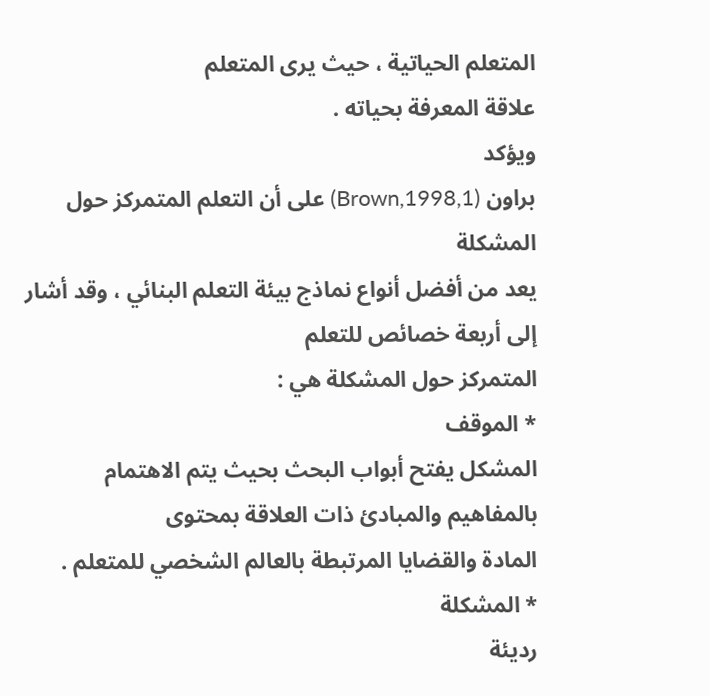المتعلم الحياتية ، حيث يرى المتعلم
علاقة المعرفة بحياته .
ويؤكد
براون (Brown,1998,1) على أن التعلم المتمركز حول المشكلة
يعد من أفضل أنواع نماذج بيئة التعلم البنائي ، وقد أشار إلى أربعة خصائص للتعلم
المتمركز حول المشكلة هي :
* الموقف
المشكل يفتح أبواب البحث بحيث يتم الاهتمام بالمفاهيم والمبادئ ذات العلاقة بمحتوى
المادة والقضايا المرتبطة بالعالم الشخصي للمتعلم .
* المشكلة
رديئة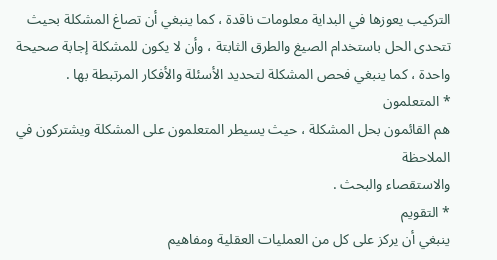التركيب يعوزها في البداية معلومات ناقدة ، كما ينبغي أن تصاغ المشكلة بحيث
تتحدى الحل باستخدام الصيغ والطرق الثابتة ، وأن لا يكون للمشكلة إجابة صحيحة
واحدة ، كما ينبغي فحص المشكلة لتحديد الأسئلة والأفكار المرتبطة بها .
* المتعلمون
هم القائمون بحل المشكلة ، حيث يسيطر المتعلمون على المشكلة ويشتركون في الملاحظة
والاستقصاء والبحث .
* التقويم
ينبغي أن يركز على كل من العمليات العقلية ومفاهيم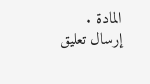المادة .
إرسال تعليق